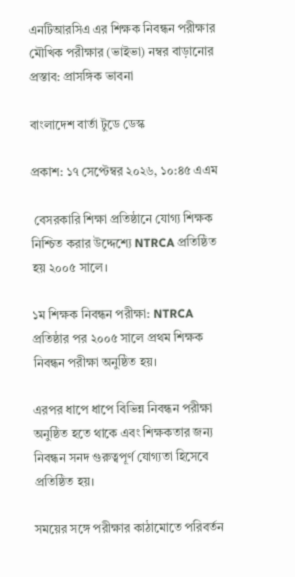এনটিআরসিএ এর শিক্ষক নিবন্ধন পরীক্ষার মৌখিক পরীক্ষার (ভাইভা) নম্বর বাড়ানোর প্রস্তাব: প্রাসঙ্গিক ভাবনা

বাংলাদেশ বার্তা টুডে ডেস্ক

প্রকাশ: ১৭ সেপ্টেম্বর ২০২৬, ১০:৪৫ এএম

 বেসরকারি শিক্ষা প্রতিষ্ঠানে যোগ্য শিক্ষক নিশ্চিত করার উদ্দেশ্যে NTRCA প্রতিষ্ঠিত হয় ২০০৫ সালে।

১ম শিক্ষক নিবন্ধন পরীক্ষা: NTRCA প্রতিষ্ঠার পর ২০০৫ সালে প্রথম শিক্ষক নিবন্ধন পরীক্ষা অনুষ্ঠিত হয়।

এরপর ধাপে ধাপে বিভিন্ন নিবন্ধন পরীক্ষা অনুষ্ঠিত হতে থাকে এবং শিক্ষকতার জন্য নিবন্ধন সনদ গুরুত্বপূর্ণ যোগ্যতা হিসেবে প্রতিষ্ঠিত হয়।

সময়ের সঙ্গে পরীক্ষার কাঠামোতে পরিবর্তন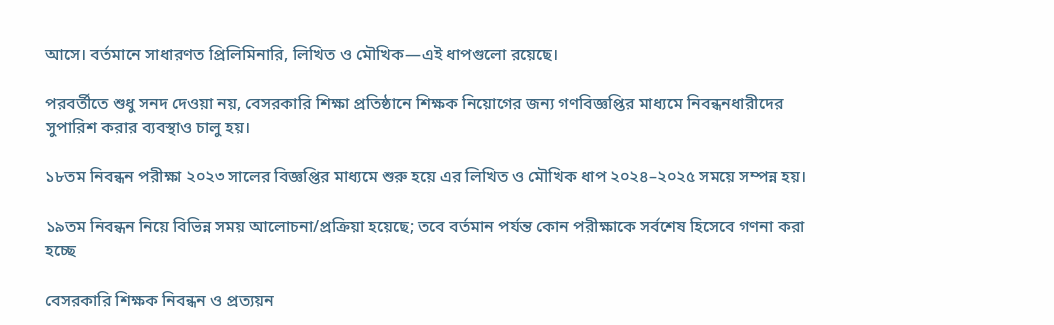আসে। বর্তমানে সাধারণত প্রিলিমিনারি, লিখিত ও মৌখিক—এই ধাপগুলো রয়েছে।

পরবর্তীতে শুধু সনদ দেওয়া নয়, বেসরকারি শিক্ষা প্রতিষ্ঠানে শিক্ষক নিয়োগের জন্য গণবিজ্ঞপ্তির মাধ্যমে নিবন্ধনধারীদের সুপারিশ করার ব্যবস্থাও চালু হয়।

১৮তম নিবন্ধন পরীক্ষা ২০২৩ সালের বিজ্ঞপ্তির মাধ্যমে শুরু হয়ে এর লিখিত ও মৌখিক ধাপ ২০২৪–২০২৫ সময়ে সম্পন্ন হয়।

১৯তম নিবন্ধন নিয়ে বিভিন্ন সময় আলোচনা/প্রক্রিয়া হয়েছে; তবে বর্তমান পর্যন্ত কোন পরীক্ষাকে সর্বশেষ হিসেবে গণনা করা হচ্ছে

বেসরকারি শিক্ষক নিবন্ধন ও প্রত্যয়ন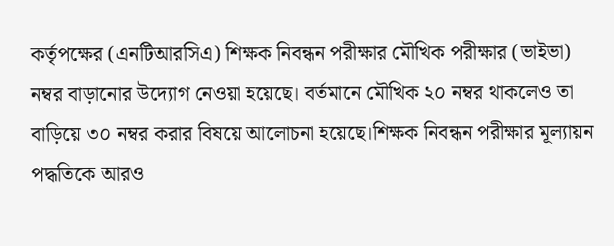কর্তৃপক্ষের (এনটিআরসিএ) শিক্ষক নিবন্ধন পরীক্ষার মৌখিক পরীক্ষার (ভাইভা) নম্বর বাড়ানোর উদ্যোগ নেওয়া হয়েছে। বর্তমানে মৌখিক ২০ নম্বর থাকলেও তা বাড়িয়ে ৩০ নম্বর করার বিষয়ে আলোচনা হয়েছে।শিক্ষক নিবন্ধন পরীক্ষার মূল্যায়ন পদ্ধতিকে আরও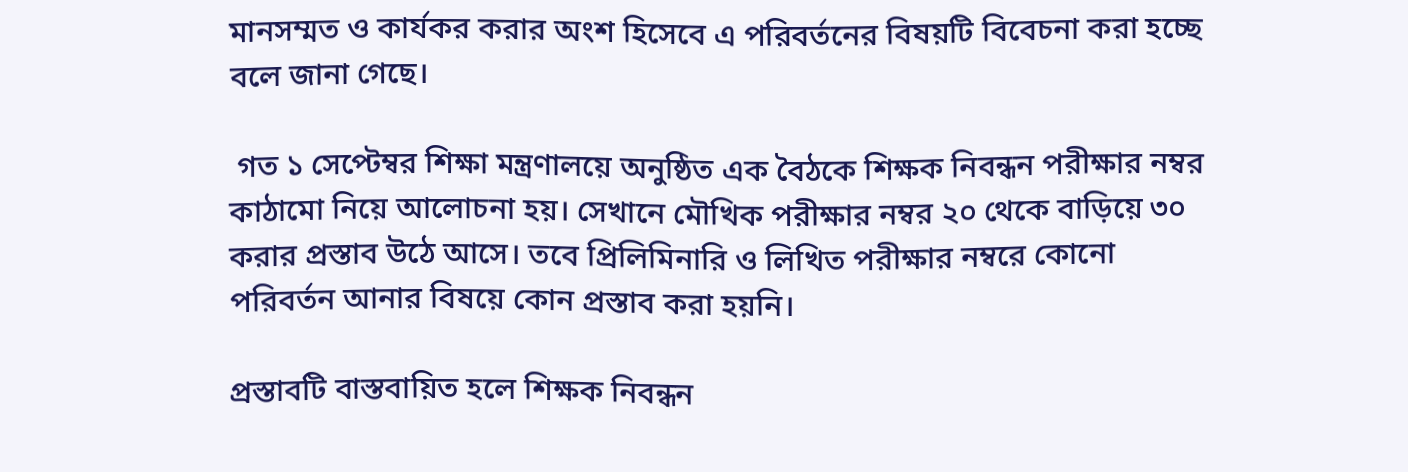মানসম্মত ও কার্যকর করার অংশ হিসেবে এ পরিবর্তনের বিষয়টি বিবেচনা করা হচ্ছে বলে জানা গেছে।

 গত ১ সেপ্টেম্বর শিক্ষা মন্ত্রণালয়ে অনুষ্ঠিত এক বৈঠকে শিক্ষক নিবন্ধন পরীক্ষার নম্বর কাঠামো নিয়ে আলোচনা হয়। সেখানে মৌখিক পরীক্ষার নম্বর ২০ থেকে বাড়িয়ে ৩০ করার প্রস্তাব উঠে আসে। তবে প্রিলিমিনারি ও লিখিত পরীক্ষার নম্বরে কোনো পরিবর্তন আনার বিষয়ে কোন প্রস্তাব করা হয়নি।

প্রস্তাবটি বাস্তবায়িত হলে শিক্ষক নিবন্ধন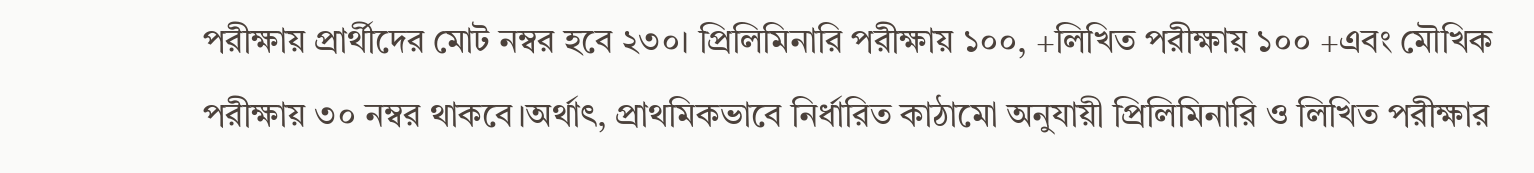পরীক্ষায় প্রার্থীদের মোট নম্বর হবে ২৩০। প্রিলিমিনারি পরীক্ষায় ১০০, +লিখিত পরীক্ষায় ১০০ +এবং মৌখিক পরীক্ষায় ৩০ নম্বর থাকবে।অর্থাৎ, প্রাথমিকভাবে নির্ধারিত কাঠামো অনুযায়ী প্রিলিমিনারি ও লিখিত পরীক্ষার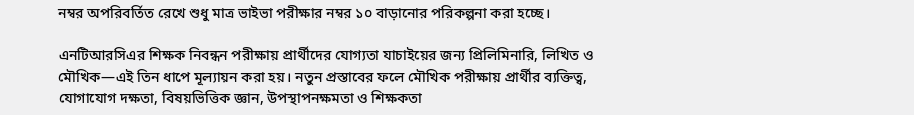নম্বর অপরিবর্তিত রেখে শুধু মাত্র ভাইভা পরীক্ষার নম্বর ১০ বাড়ানোর পরিকল্পনা করা হচ্ছে।

এনটিআরসিএর শিক্ষক নিবন্ধন পরীক্ষায় প্রার্থীদের যোগ্যতা যাচাইয়ের জন্য প্রিলিমিনারি, লিখিত ও মৌখিক—এই তিন ধাপে মূল্যায়ন করা হয়। নতুন প্রস্তাবের ফলে মৌখিক পরীক্ষায় প্রার্থীর ব্যক্তিত্ব, যোগাযোগ দক্ষতা, বিষয়ভিত্তিক জ্ঞান, উপস্থাপনক্ষমতা ও শিক্ষকতা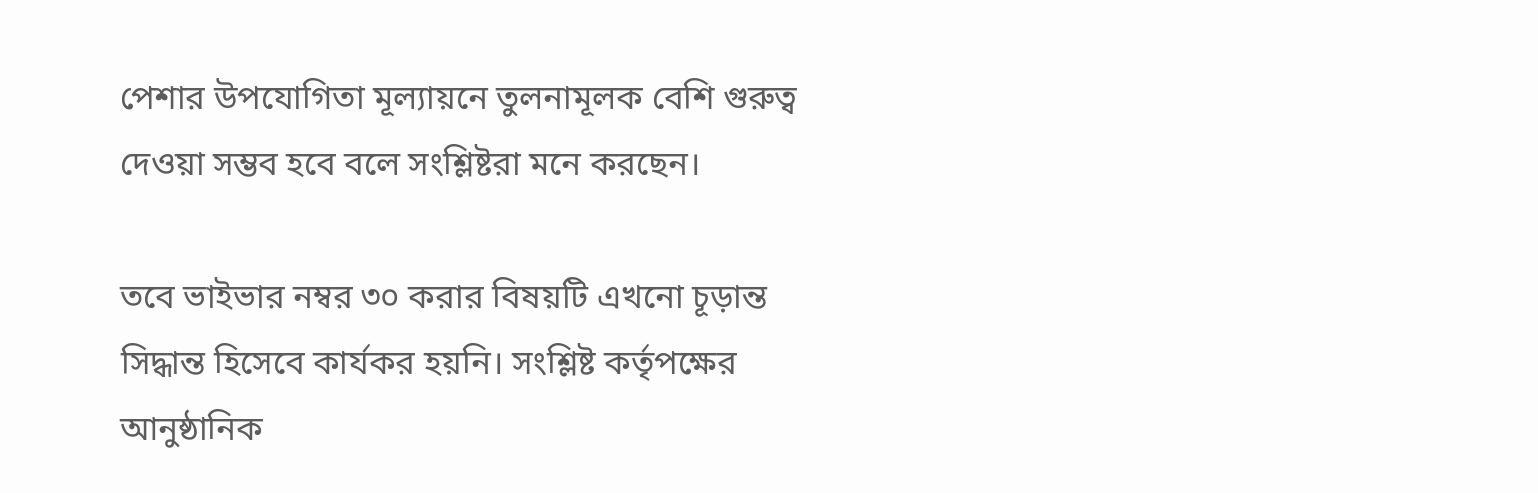পেশার উপযোগিতা মূল্যায়নে তুলনামূলক বেশি গুরুত্ব দেওয়া সম্ভব হবে বলে সংশ্লিষ্টরা মনে করছেন।

তবে ভাইভার নম্বর ৩০ করার বিষয়টি এখনো চূড়ান্ত সিদ্ধান্ত হিসেবে কার্যকর হয়নি। সংশ্লিষ্ট কর্তৃপক্ষের আনুষ্ঠানিক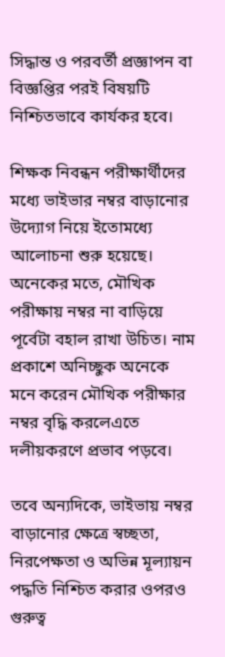সিদ্ধান্ত ও পরবর্তী প্রজ্ঞাপন বা বিজ্ঞপ্তির পরই বিষয়টি নিশ্চিতভাবে কার্যকর হবে।

শিক্ষক নিবন্ধন পরীক্ষার্থীদের মধ্যে ভাইভার নম্বর বাড়ানোর উদ্যোগ নিয়ে ইতোমধ্যে আলোচনা শুরু হয়েছে। অনেকের মতে, মৌখিক পরীক্ষায় নম্বর না বাড়িয়ে পূর্বেটা বহাল রাখা উচিত। নাম প্রকাশে অনিচ্ছুক অনেকে মনে করেন মৌখিক পরীক্ষার নম্বর বৃদ্ধি করলেএতে দলীয়করণে প্রভাব পড়বে।

তবে অন্যদিকে, ভাইভায় নম্বর বাড়ানোর ক্ষেত্রে স্বচ্ছতা, নিরপেক্ষতা ও অভিন্ন মূল্যায়ন পদ্ধতি নিশ্চিত করার ওপরও গুরুত্ব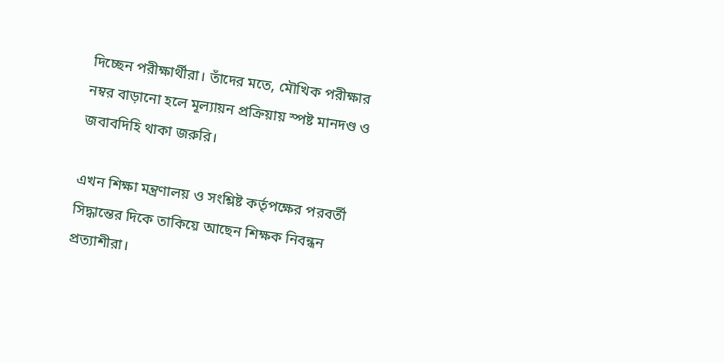দিচ্ছেন পরীক্ষার্থীরা। তাঁদের মতে, মৌখিক পরীক্ষার নম্বর বাড়ানো হলে মূল্যায়ন প্রক্রিয়ায় স্পষ্ট মানদণ্ড ও জবাবদিহি থাকা জরুরি।

এখন শিক্ষা মন্ত্রণালয় ও সংশ্লিষ্ট কর্তৃপক্ষের পরবর্তী সিদ্ধান্তের দিকে তাকিয়ে আছেন শিক্ষক নিবন্ধন প্রত্যাশীরা।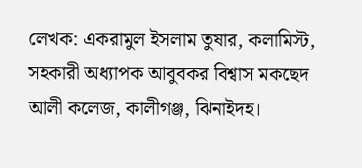লেখক: একরামুল ইসলাম তুষার, কলামিস্ট, সহকারী অধ্যাপক আবুবকর বিশ্বাস মকছেদ আলী কলেজ, কালীগঞ্জ, ঝিনাইদহ।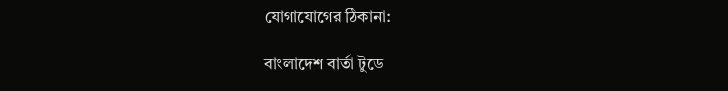যোগাযোগের ঠিকানা:

বাংলাদেশ বার্তা টুডে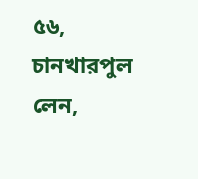৫৬, চানখারপুল লেন,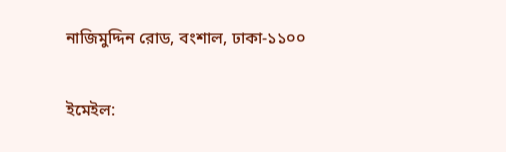নাজিমুদ্দিন রোড, বংশাল, ঢাকা-১১০০

ইমেইল: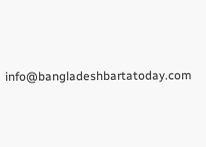info@bangladeshbartatoday.com